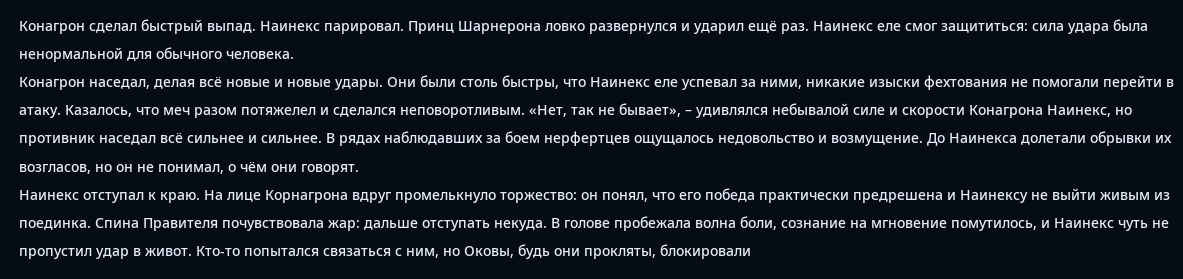Конагрон сделал быстрый выпад. Наинекс парировал. Принц Шарнерона ловко развернулся и ударил ещё раз. Наинекс еле смог защититься: сила удара была ненормальной для обычного человека.
Конагрон наседал, делая всё новые и новые удары. Они были столь быстры, что Наинекс еле успевал за ними, никакие изыски фехтования не помогали перейти в атаку. Казалось, что меч разом потяжелел и сделался неповоротливым. «Нет, так не бывает», – удивлялся небывалой силе и скорости Конагрона Наинекс, но противник наседал всё сильнее и сильнее. В рядах наблюдавших за боем нерфертцев ощущалось недовольство и возмущение. До Наинекса долетали обрывки их возгласов, но он не понимал, о чём они говорят.
Наинекс отступал к краю. На лице Корнагрона вдруг промелькнуло торжество: он понял, что его победа практически предрешена и Наинексу не выйти живым из поединка. Спина Правителя почувствовала жар: дальше отступать некуда. В голове пробежала волна боли, сознание на мгновение помутилось, и Наинекс чуть не пропустил удар в живот. Кто-то попытался связаться с ним, но Оковы, будь они прокляты, блокировали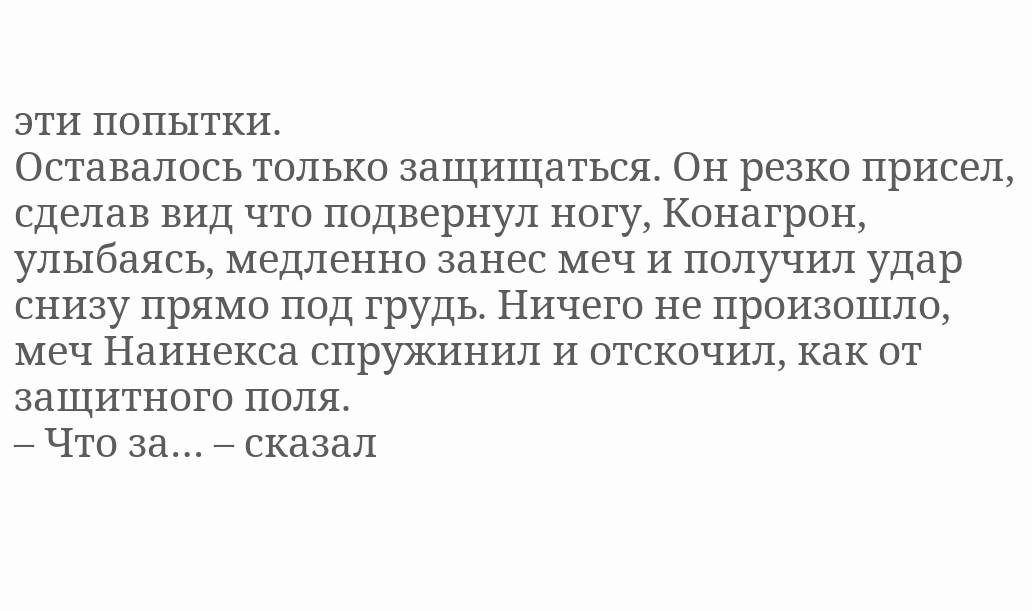эти попытки.
Оставалось только защищаться. Он резко присел, сделав вид что подвернул ногу, Конагрон, улыбаясь, медленно занес меч и получил удар снизу прямо под грудь. Ничего не произошло, меч Наинекса спружинил и отскочил, как от защитного поля.
– Что за… – сказал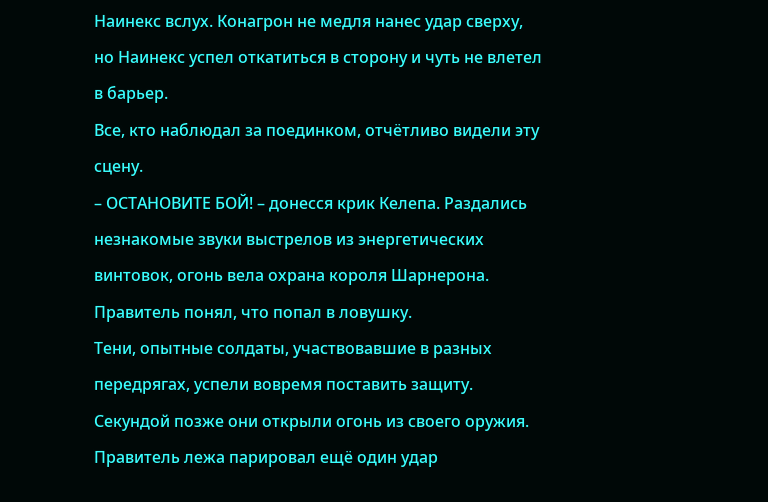Наинекс вслух. Конагрон не медля нанес удар сверху, но Наинекс успел откатиться в сторону и чуть не влетел в барьер.
Все, кто наблюдал за поединком, отчётливо видели эту сцену.
– ОСТАНОВИТЕ БОЙ! – донесся крик Келепа. Раздались незнакомые звуки выстрелов из энергетических винтовок, огонь вела охрана короля Шарнерона. Правитель понял, что попал в ловушку.
Тени, опытные солдаты, участвовавшие в разных передрягах, успели вовремя поставить защиту. Секундой позже они открыли огонь из своего оружия.
Правитель лежа парировал ещё один удар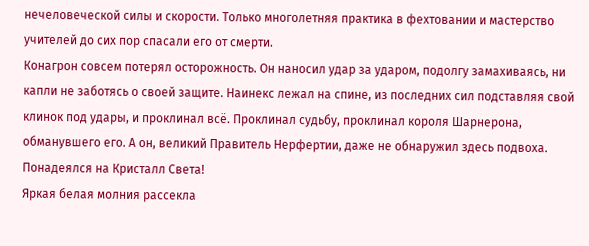нечеловеческой силы и скорости. Только многолетняя практика в фехтовании и мастерство учителей до сих пор спасали его от смерти.
Конагрон совсем потерял осторожность. Он наносил удар за ударом, подолгу замахиваясь, ни капли не заботясь о своей защите. Наинекс лежал на спине, из последних сил подставляя свой клинок под удары, и проклинал всё. Проклинал судьбу, проклинал короля Шарнерона, обманувшего его. А он, великий Правитель Нерфертии, даже не обнаружил здесь подвоха. Понадеялся на Кристалл Света!
Яркая белая молния рассекла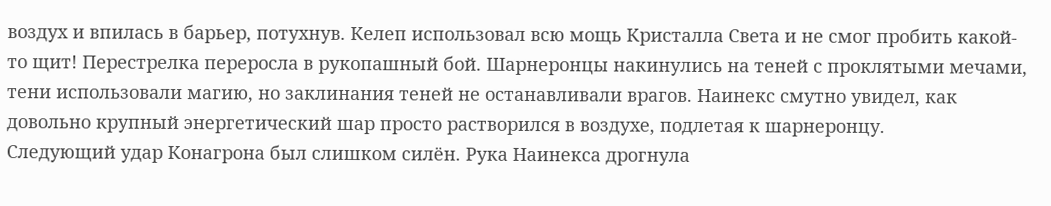воздух и впилась в барьер, потухнув. Келеп использовал всю мощь Кристалла Света и не смог пробить какой-то щит! Перестрелка переросла в рукопашный бой. Шарнеронцы накинулись на теней с проклятыми мечами, тени использовали магию, но заклинания теней не останавливали врагов. Наинекс смутно увидел, как довольно крупный энергетический шар просто растворился в воздухе, подлетая к шарнеронцу.
Следующий удар Конагрона был слишком силён. Рука Наинекса дрогнула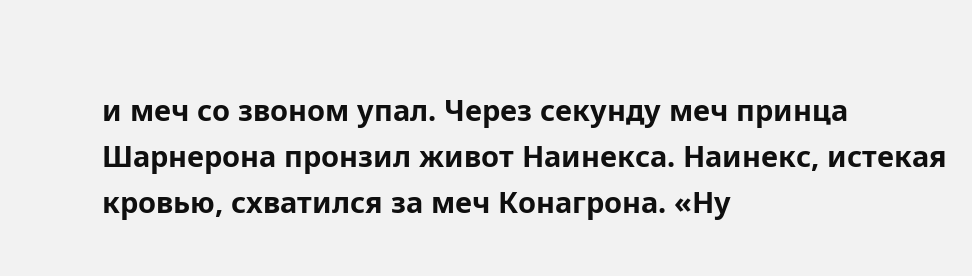и меч со звоном упал. Через секунду меч принца Шарнерона пронзил живот Наинекса. Наинекс, истекая кровью, схватился за меч Конагрона. «Ну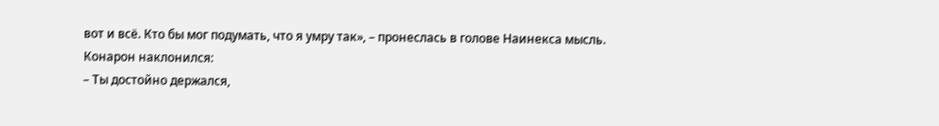вот и всё. Кто бы мог подумать, что я умру так», – пронеслась в голове Наинекса мысль.
Конарон наклонился:
– Ты достойно держался,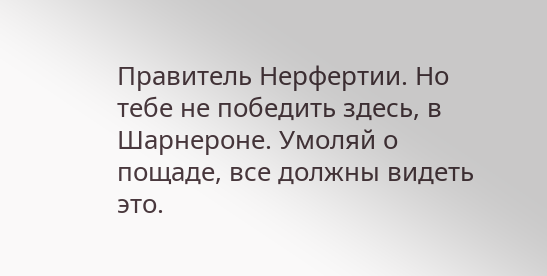Правитель Нерфертии. Но тебе не победить здесь, в Шарнероне. Умоляй о пощаде, все должны видеть это.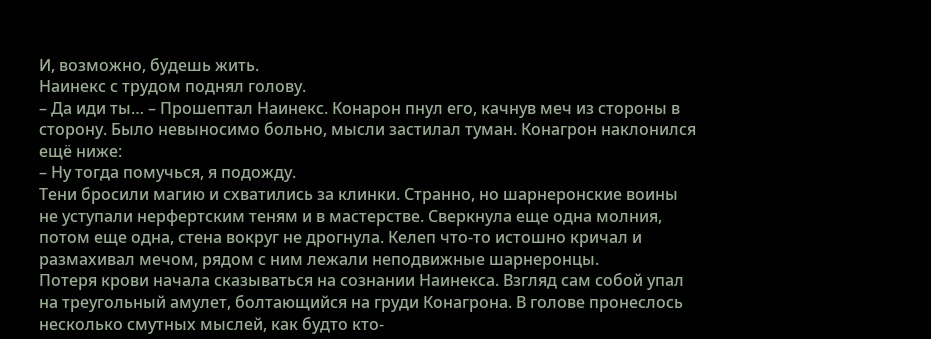И, возможно, будешь жить.
Наинекс с трудом поднял голову.
– Да иди ты… – Прошептал Наинекс. Конарон пнул его, качнув меч из стороны в сторону. Было невыносимо больно, мысли застилал туман. Конагрон наклонился ещё ниже:
– Ну тогда помучься, я подожду.
Тени бросили магию и схватились за клинки. Странно, но шарнеронские воины не уступали нерфертским теням и в мастерстве. Сверкнула еще одна молния, потом еще одна, стена вокруг не дрогнула. Келеп что-то истошно кричал и размахивал мечом, рядом с ним лежали неподвижные шарнеронцы.
Потеря крови начала сказываться на сознании Наинекса. Взгляд сам собой упал на треугольный амулет, болтающийся на груди Конагрона. В голове пронеслось несколько смутных мыслей, как будто кто-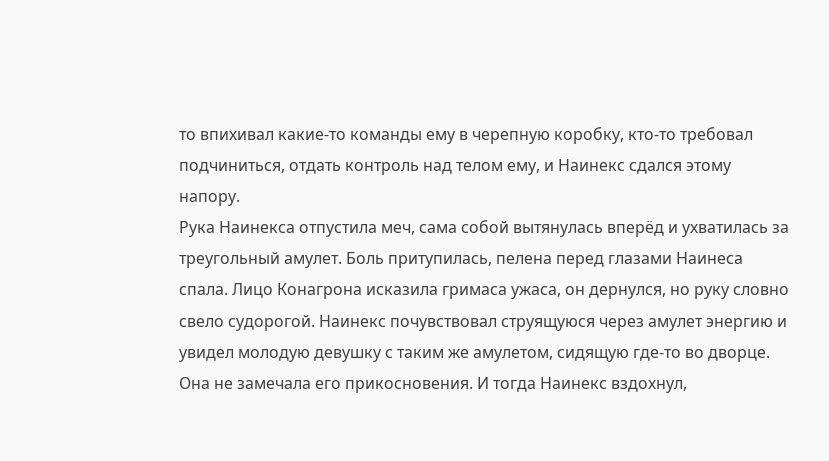то впихивал какие-то команды ему в черепную коробку, кто-то требовал подчиниться, отдать контроль над телом ему, и Наинекс сдался этому напору.
Рука Наинекса отпустила меч, сама собой вытянулась вперёд и ухватилась за треугольный амулет. Боль притупилась, пелена перед глазами Наинеса спала. Лицо Конагрона исказила гримаса ужаса, он дернулся, но руку словно свело судорогой. Наинекс почувствовал струящуюся через амулет энергию и увидел молодую девушку с таким же амулетом, сидящую где-то во дворце. Она не замечала его прикосновения. И тогда Наинекс вздохнул,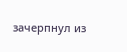зачерпнул из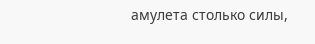амулета столько силы,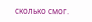сколько смог.